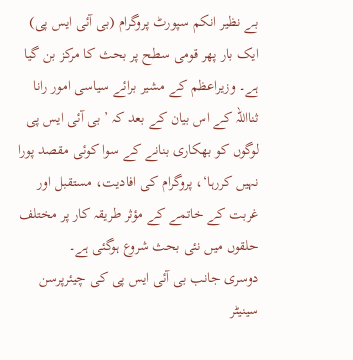بے نظیر انکم سپورٹ پروگرام (بی آئی ایس پی) ایک بار پھر قومی سطح پر بحث کا مرکز بن گیا ہے۔ وزیراعظم کے مشیر برائے سیاسی امور رانا ثنااللہ کے اس بیان کے بعد کہ ’بی آئی ایس پی لوگوں کو بھکاری بنانے کے سوا کوئی مقصد پورا نہیں کررہا‘، پروگرام کی افادیت، مستقبل اور غربت کے خاتمے کے مؤثر طریقہ کار پر مختلف حلقوں میں نئی بحث شروع ہوگئی ہے۔
دوسری جانب بی آئی ایس پی کی چیئرپرسن سینیٹر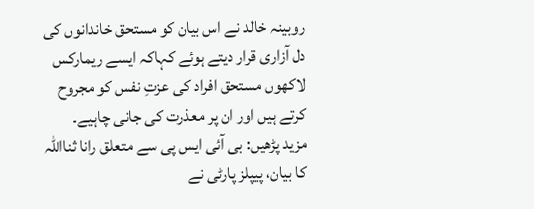روبینہ خالد نے اس بیان کو مستحق خاندانوں کی دل آزاری قرار دیتے ہوئے کہاکہ ایسے ریمارکس لاکھوں مستحق افراد کی عزتِ نفس کو مجروح کرتے ہیں اور ان پر معذرت کی جانی چاہیے۔
مزید پڑھیں: بی آئی ایس پی سے متعلق رانا ثنااللہ کا بیان، پیپلز پارٹی نے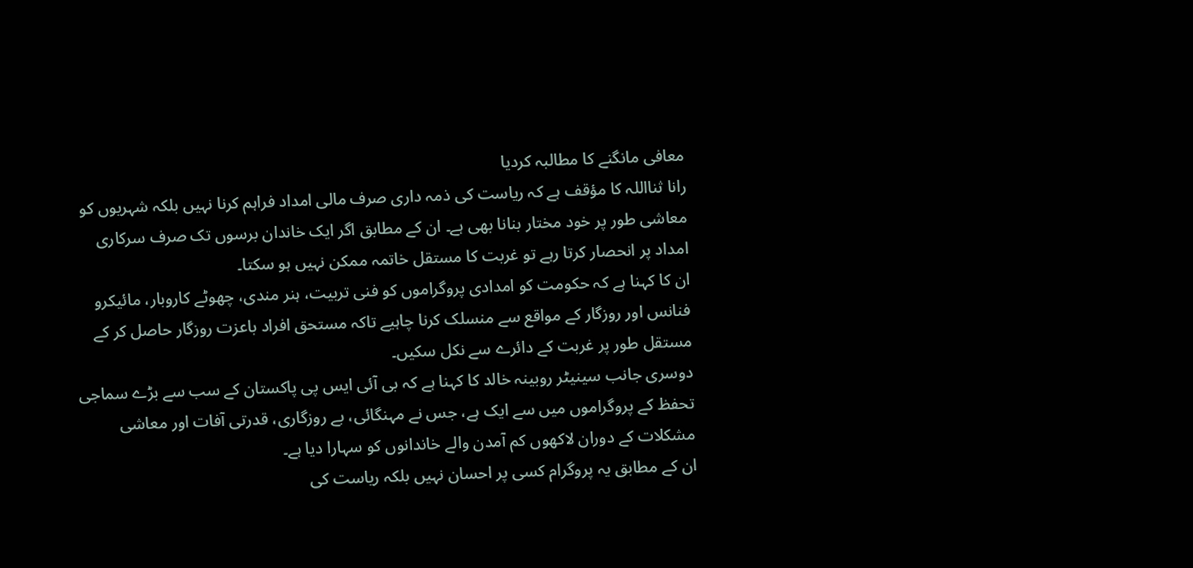معافی مانگنے کا مطالبہ کردیا
رانا ثنااللہ کا مؤقف ہے کہ ریاست کی ذمہ داری صرف مالی امداد فراہم کرنا نہیں بلکہ شہریوں کو معاشی طور پر خود مختار بنانا بھی ہے۔ ان کے مطابق اگر ایک خاندان برسوں تک صرف سرکاری امداد پر انحصار کرتا رہے تو غربت کا مستقل خاتمہ ممکن نہیں ہو سکتا۔
ان کا کہنا ہے کہ حکومت کو امدادی پروگراموں کو فنی تربیت، ہنر مندی، چھوٹے کاروبار، مائیکرو فنانس اور روزگار کے مواقع سے منسلک کرنا چاہیے تاکہ مستحق افراد باعزت روزگار حاصل کر کے مستقل طور پر غربت کے دائرے سے نکل سکیں۔
دوسری جانب سینیٹر روبینہ خالد کا کہنا ہے کہ بی آئی ایس پی پاکستان کے سب سے بڑے سماجی تحفظ کے پروگراموں میں سے ایک ہے، جس نے مہنگائی، بے روزگاری، قدرتی آفات اور معاشی مشکلات کے دوران لاکھوں کم آمدن والے خاندانوں کو سہارا دیا ہے۔
ان کے مطابق یہ پروگرام کسی پر احسان نہیں بلکہ ریاست کی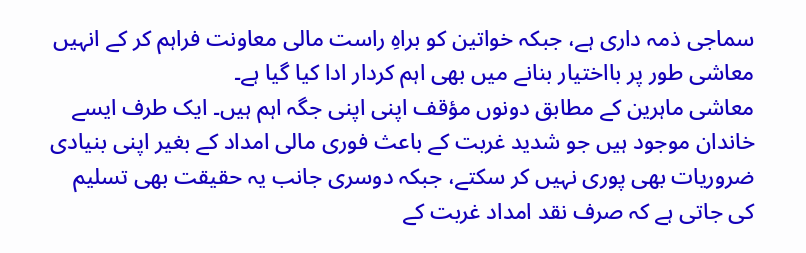سماجی ذمہ داری ہے، جبکہ خواتین کو براہِ راست مالی معاونت فراہم کر کے انہیں معاشی طور پر بااختیار بنانے میں بھی اہم کردار ادا کیا گیا ہے۔
معاشی ماہرین کے مطابق دونوں مؤقف اپنی اپنی جگہ اہم ہیں۔ ایک طرف ایسے خاندان موجود ہیں جو شدید غربت کے باعث فوری مالی امداد کے بغیر اپنی بنیادی ضروریات بھی پوری نہیں کر سکتے، جبکہ دوسری جانب یہ حقیقت بھی تسلیم کی جاتی ہے کہ صرف نقد امداد غربت کے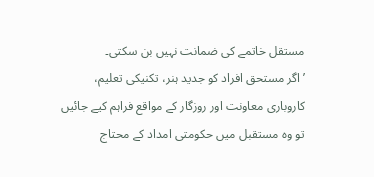مستقل خاتمے کی ضمانت نہیں بن سکتی۔
’اگر مستحق افراد کو جدید ہنر، تکنیکی تعلیم، کاروباری معاونت اور روزگار کے مواقع فراہم کیے جائیں تو وہ مستقبل میں حکومتی امداد کے محتاج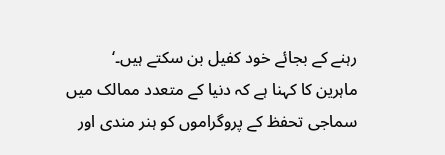رہنے کے بجائے خود کفیل بن سکتے ہیں۔‘
ماہرین کا کہنا ہے کہ دنیا کے متعدد ممالک میں سماجی تحفظ کے پروگراموں کو ہنر مندی اور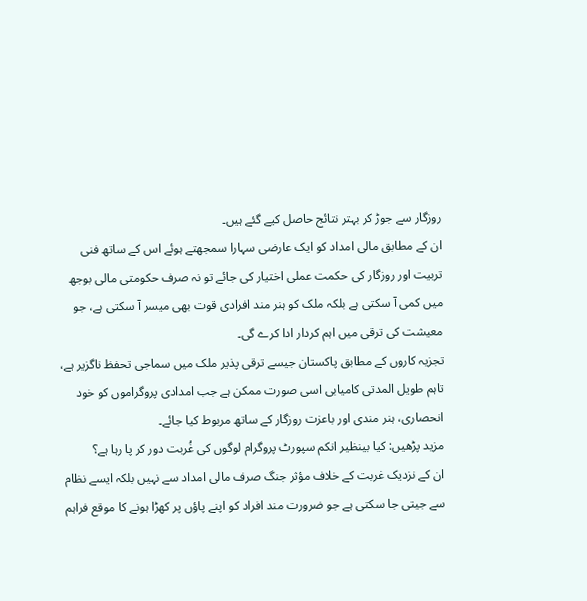روزگار سے جوڑ کر بہتر نتائج حاصل کیے گئے ہیں۔
ان کے مطابق مالی امداد کو ایک عارضی سہارا سمجھتے ہوئے اس کے ساتھ فنی تربیت اور روزگار کی حکمت عملی اختیار کی جائے تو نہ صرف حکومتی مالی بوجھ میں کمی آ سکتی ہے بلکہ ملک کو ہنر مند افرادی قوت بھی میسر آ سکتی ہے، جو معیشت کی ترقی میں اہم کردار ادا کرے گی۔
تجزیہ کاروں کے مطابق پاکستان جیسے ترقی پذیر ملک میں سماجی تحفظ ناگزیر ہے، تاہم طویل المدتی کامیابی اسی صورت ممکن ہے جب امدادی پروگراموں کو خود انحصاری، ہنر مندی اور باعزت روزگار کے ساتھ مربوط کیا جائے۔
مزید پڑھیں: کیا بینظیر انکم سپورٹ پروگرام لوگوں کی غُربت دور کر پا رہا ہے؟
ان کے نزدیک غربت کے خلاف مؤثر جنگ صرف مالی امداد سے نہیں بلکہ ایسے نظام سے جیتی جا سکتی ہے جو ضرورت مند افراد کو اپنے پاؤں پر کھڑا ہونے کا موقع فراہم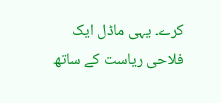کرے۔ یہی ماڈل ایک فلاحی ریاست کے ساتھ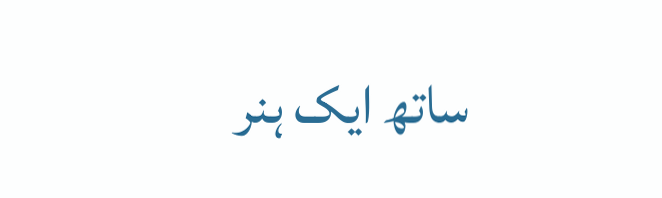ساتھ ایک ہنر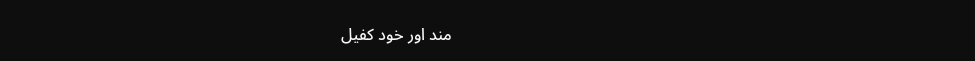مند اور خود کفیل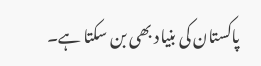پاکستان کی بنیاد بھی بن سکتا ہے۔